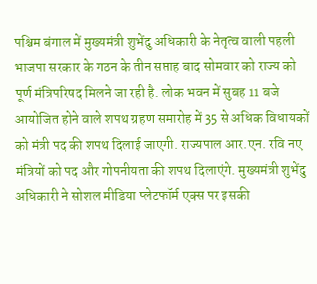पश्चिम बंगाल में मुख्यमंत्री शुभेंदु अधिकारी के नेतृत्व वाली पहली भाजपा सरकार के गठन के तीन सप्ताह बाद सोमवार को राज्य को पूर्ण मंत्रिपरिषद मिलने जा रही है. लोक भवन में सुबह 11 बजे आयोजित होने वाले शपथ ग्रहण समारोह में 35 से अधिक विधायकों को मंत्री पद की शपथ दिलाई जाएगी. राज्यपाल आर.एन. रवि नए मंत्रियों को पद और गोपनीयता की शपथ दिलाएंगे. मुख्यमंत्री शुभेंदु अधिकारी ने सोशल मीडिया प्लेटफॉर्म एक्स पर इसकी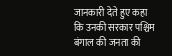जानकारी देते हुए कहा कि उनकी सरकार पश्चिम बंगाल की जनता की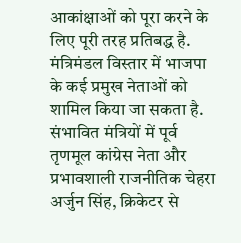आकांक्षाओं को पूरा करने के लिए पूरी तरह प्रतिबद्ध है.
मंत्रिमंडल विस्तार में भाजपा के कई प्रमुख नेताओं को शामिल किया जा सकता है. संभावित मंत्रियों में पूर्व तृणमूल कांग्रेस नेता और प्रभावशाली राजनीतिक चेहरा अर्जुन सिंह, क्रिकेटर से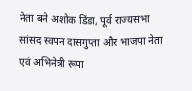नेता बने अशोक डिंडा, पूर्व राज्यसभा सांसद स्वपन दासगुप्ता और भाजपा नेता एवं अभिनेत्री रूपा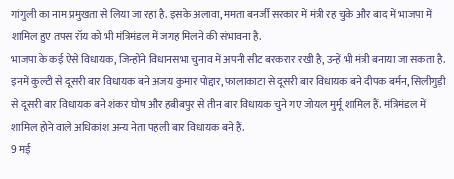गांगुली का नाम प्रमुखता से लिया जा रहा है. इसके अलावा, ममता बनर्जी सरकार में मंत्री रह चुके और बाद में भाजपा में शामिल हुए तपस रॉय को भी मंत्रिमंडल में जगह मिलने की संभावना है.
भाजपा के कई ऐसे विधायक, जिन्होंने विधानसभा चुनाव में अपनी सीट बरकरार रखी है, उन्हें भी मंत्री बनाया जा सकता है. इनमें कुल्टी से दूसरी बार विधायक बने अजय कुमार पोद्दार, फालाकाटा से दूसरी बार विधायक बने दीपक बर्मन, सिलीगुड़ी से दूसरी बार विधायक बने शंकर घोष और हबीबपुर से तीन बार विधायक चुने गए जोयल मुर्मू शामिल हैं. मंत्रिमंडल में शामिल होने वाले अधिकांश अन्य नेता पहली बार विधायक बने हैं.
9 मई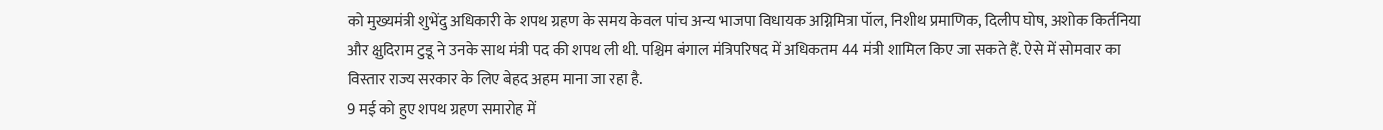को मुख्यमंत्री शुभेंदु अधिकारी के शपथ ग्रहण के समय केवल पांच अन्य भाजपा विधायक अग्निमित्रा पॉल, निशीथ प्रमाणिक, दिलीप घोष, अशोक किर्तनिया और क्षुदिराम टुडू ने उनके साथ मंत्री पद की शपथ ली थी. पश्चिम बंगाल मंत्रिपरिषद में अधिकतम 44 मंत्री शामिल किए जा सकते हैं. ऐसे में सोमवार का विस्तार राज्य सरकार के लिए बेहद अहम माना जा रहा है.
9 मई को हुए शपथ ग्रहण समारोह में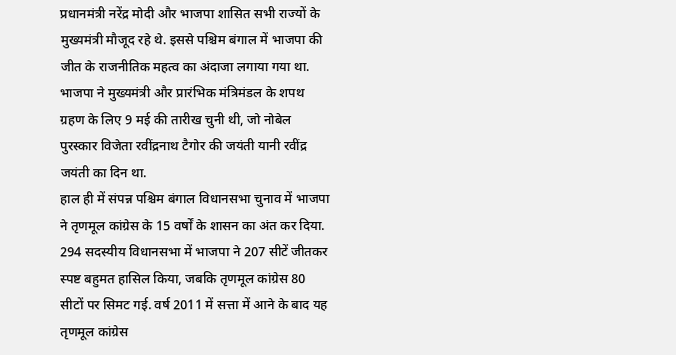प्रधानमंत्री नरेंद्र मोदी और भाजपा शासित सभी राज्यों के मुख्यमंत्री मौजूद रहे थे. इससे पश्चिम बंगाल में भाजपा की जीत के राजनीतिक महत्व का अंदाजा लगाया गया था. भाजपा ने मुख्यमंत्री और प्रारंभिक मंत्रिमंडल के शपथ ग्रहण के लिए 9 मई की तारीख चुनी थी, जो नोबेल पुरस्कार विजेता रवींद्रनाथ टैगोर की जयंती यानी रवींद्र जयंती का दिन था.
हाल ही में संपन्न पश्चिम बंगाल विधानसभा चुनाव में भाजपा ने तृणमूल कांग्रेस के 15 वर्षों के शासन का अंत कर दिया. 294 सदस्यीय विधानसभा में भाजपा ने 207 सीटें जीतकर स्पष्ट बहुमत हासिल किया, जबकि तृणमूल कांग्रेस 80 सीटों पर सिमट गई. वर्ष 2011 में सत्ता में आने के बाद यह तृणमूल कांग्रेस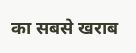का सबसे खराब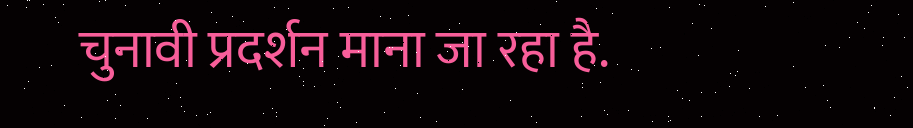चुनावी प्रदर्शन माना जा रहा है.